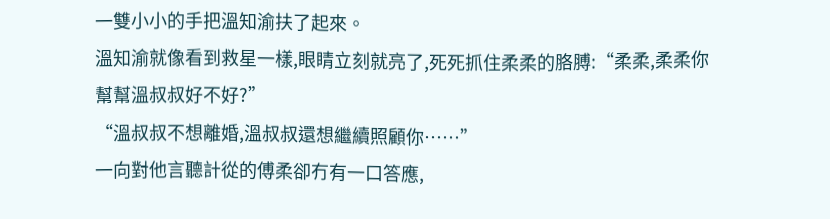一雙小小的手把溫知渝扶了起來。
溫知渝就像看到救星一樣,眼睛立刻就亮了,死死抓住柔柔的胳膊:“柔柔,柔柔你幫幫溫叔叔好不好?”
“溫叔叔不想離婚,溫叔叔還想繼續照顧你……”
一向對他言聽計從的傅柔卻冇有一口答應,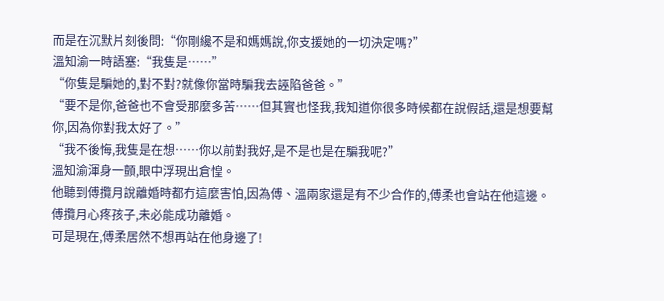而是在沉默片刻後問:“你剛纔不是和媽媽說,你支援她的一切決定嗎?”
溫知渝一時語塞:“我隻是……”
“你隻是騙她的,對不對?就像你當時騙我去誣陷爸爸。”
“要不是你,爸爸也不會受那麼多苦……但其實也怪我,我知道你很多時候都在說假話,還是想要幫你,因為你對我太好了。”
“我不後悔,我隻是在想……你以前對我好,是不是也是在騙我呢?”
溫知渝渾身一顫,眼中浮現出倉惶。
他聽到傅攬月說離婚時都冇這麼害怕,因為傅、溫兩家還是有不少合作的,傅柔也會站在他這邊。
傅攬月心疼孩子,未必能成功離婚。
可是現在,傅柔居然不想再站在他身邊了!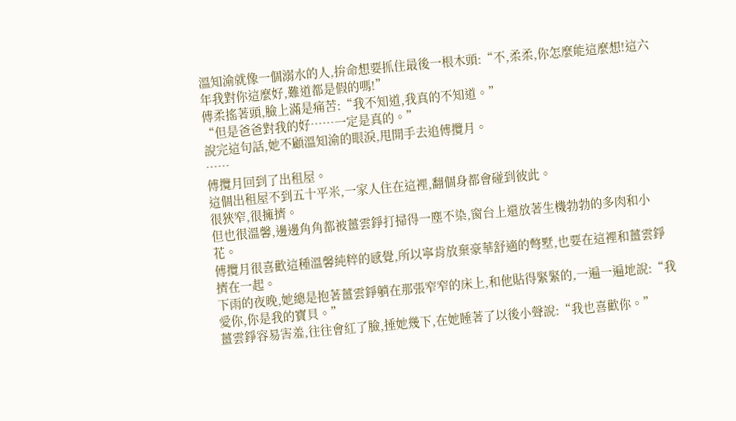溫知渝就像一個溺水的人,拚命想要抓住最後一根木頭:“不,柔柔,你怎麼能這麼想!這六年我對你這麼好,難道都是假的嗎!”
傅柔搖著頭,臉上滿是痛苦:“我不知道,我真的不知道。”
“但是爸爸對我的好……一定是真的。”
說完這句話,她不顧溫知渝的眼淚,甩開手去追傅攬月。
……
傅攬月回到了出租屋。
這個出租屋不到五十平米,一家人住在這裡,翻個身都會碰到彼此。
很狹窄,很擁擠。
但也很溫馨,邊邊角角都被薑雲錚打掃得一塵不染,窗台上還放著生機勃勃的多肉和小花。
傅攬月很喜歡這種溫馨純粹的感覺,所以寧肯放棄豪華舒適的彆墅,也要在這裡和薑雲錚擠在一起。
下雨的夜晚,她總是抱著薑雲錚躺在那張窄窄的床上,和他貼得緊緊的,一遍一遍地說:“我愛你,你是我的寶貝。”
薑雲錚容易害羞,往往會紅了臉,捶她幾下,在她睡著了以後小聲說:“我也喜歡你。”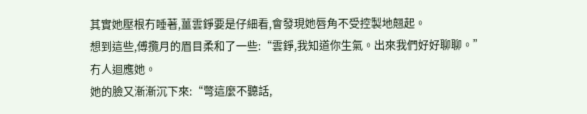其實她壓根冇睡著,薑雲錚要是仔細看,會發現她唇角不受控製地翹起。
想到這些,傅攬月的眉目柔和了一些:“雲錚,我知道你生氣。出來我們好好聊聊。”
冇人迴應她。
她的臉又漸漸沉下來:“彆這麼不聽話,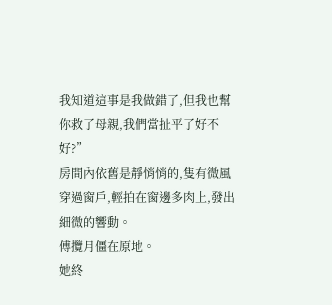我知道這事是我做錯了,但我也幫你救了母親,我們當扯平了好不好?”
房間內依舊是靜悄悄的,隻有微風穿過窗戶,輕拍在窗邊多肉上,發出細微的響動。
傅攬月僵在原地。
她終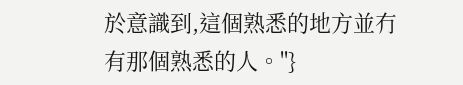於意識到,這個熟悉的地方並冇有那個熟悉的人。"}